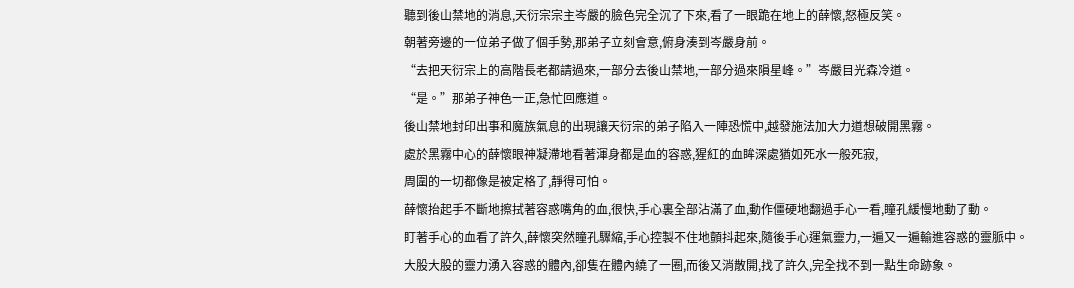聽到後山禁地的消息,天衍宗宗主岑嚴的臉色完全沉了下來,看了一眼跪在地上的薛懷,怒極反笑。
朝著旁邊的一位弟子做了個手勢,那弟子立刻會意,俯身湊到岑嚴身前。
“去把天衍宗上的高階長老都請過來,一部分去後山禁地,一部分過來隕星峰。”岑嚴目光森冷道。
“是。”那弟子神色一正,急忙回應道。
後山禁地封印出事和魔族氣息的出現讓天衍宗的弟子陷入一陣恐慌中,越發施法加大力道想破開黑霧。
處於黑霧中心的薛懷眼神凝滯地看著渾身都是血的容惑,猩紅的血眸深處猶如死水一般死寂,
周圍的一切都像是被定格了,靜得可怕。
薛懷抬起手不斷地擦拭著容惑嘴角的血,很快,手心裏全部沾滿了血,動作僵硬地翻過手心一看,瞳孔緩慢地動了動。
盯著手心的血看了許久,薛懷突然瞳孔驟縮,手心控製不住地顫抖起來,隨後手心運氣靈力,一遍又一遍輸進容惑的靈脈中。
大股大股的靈力湧入容惑的體內,卻隻在體內繞了一圈,而後又消散開,找了許久,完全找不到一點生命跡象。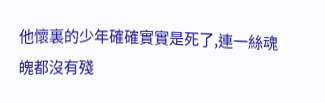他懷裏的少年確確實實是死了,連一絲魂魄都沒有殘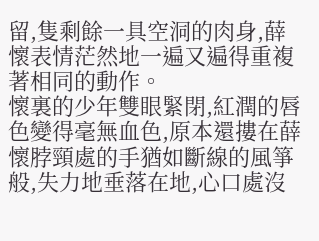留,隻剩餘一具空洞的肉身,薛懷表情茫然地一遍又遍得重複著相同的動作。
懷裏的少年雙眼緊閉,紅潤的唇色變得毫無血色,原本還摟在薛懷脖頸處的手猶如斷線的風箏般,失力地垂落在地,心口處沒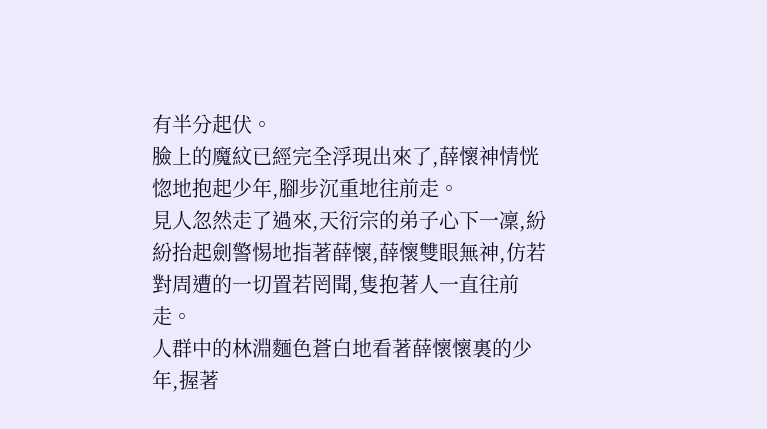有半分起伏。
臉上的魔紋已經完全浮現出來了,薛懷神情恍惚地抱起少年,腳步沉重地往前走。
見人忽然走了過來,天衍宗的弟子心下一凜,紛紛抬起劍警惕地指著薛懷,薛懷雙眼無神,仿若對周遭的一切置若罔聞,隻抱著人一直往前走。
人群中的林淵麵色蒼白地看著薛懷懷裏的少年,握著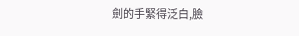劍的手緊得泛白,臉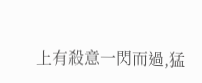上有殺意一閃而過,猛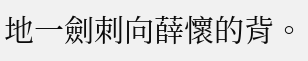地一劍刺向薛懷的背。